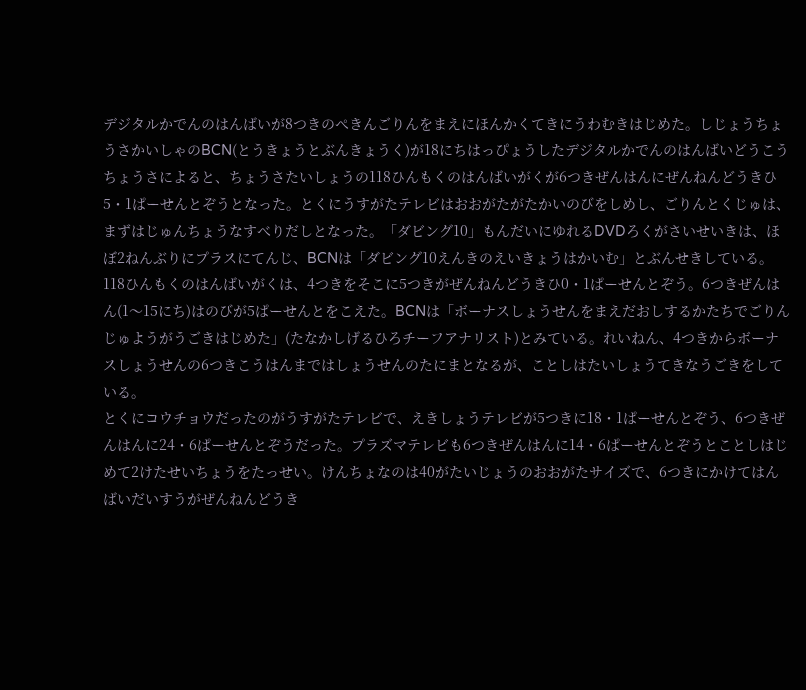デジタルかでんのはんばいが8つきのぺきんごりんをまえにほんかくてきにうわむきはじめた。しじょうちょうさかいしゃのBCN(とうきょうとぶんきょうく)が18にちはっぴょうしたデジタルかでんのはんばいどうこうちょうさによると、ちょうさたいしょうの118ひんもくのはんばいがくが6つきぜんはんにぜんねんどうきひ5・1ぱーせんとぞうとなった。とくにうすがたテレビはおおがたがたかいのびをしめし、ごりんとくじゅは、まずはじゅんちょうなすべりだしとなった。「ダビング10」もんだいにゆれるDVDろくがさいせいきは、ほぼ2ねんぶりにプラスにてんじ、BCNは「ダビング10えんきのえいきょうはかいむ」とぶんせきしている。
118ひんもくのはんばいがくは、4つきをそこに5つきがぜんねんどうきひ0・1ぱーせんとぞう。6つきぜんはん(1〜15にち)はのびが5ぱーせんとをこえた。BCNは「ボーナスしょうせんをまえだおしするかたちでごりんじゅようがうごきはじめた」(たなかしげるひろチーフアナリスト)とみている。れいねん、4つきからボーナスしょうせんの6つきこうはんまではしょうせんのたにまとなるが、ことしはたいしょうてきなうごきをしている。
とくにコウチョウだったのがうすがたテレビで、えきしょうテレビが5つきに18・1ぱーせんとぞう、6つきぜんはんに24・6ぱーせんとぞうだった。プラズマテレビも6つきぜんはんに14・6ぱーせんとぞうとことしはじめて2けたせいちょうをたっせい。けんちょなのは40がたいじょうのおおがたサイズで、6つきにかけてはんばいだいすうがぜんねんどうき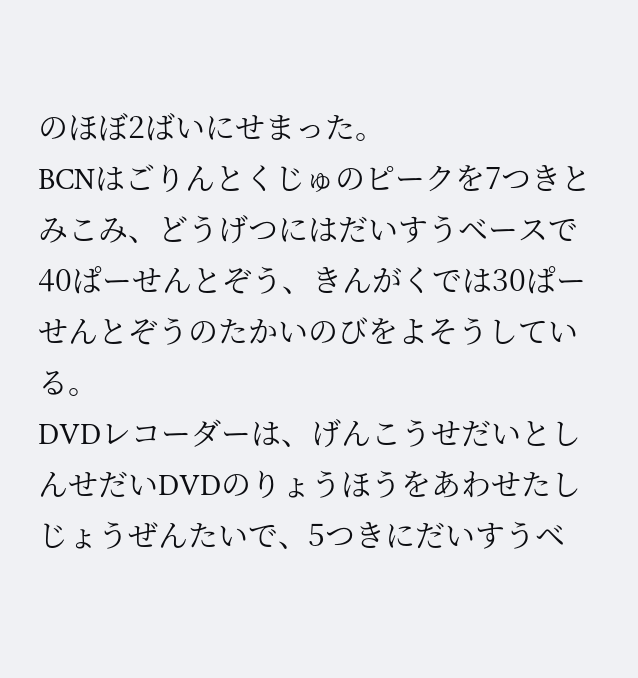のほぼ2ばいにせまった。
BCNはごりんとくじゅのピークを7つきとみこみ、どうげつにはだいすうベースで40ぱーせんとぞう、きんがくでは30ぱーせんとぞうのたかいのびをよそうしている。
DVDレコーダーは、げんこうせだいとしんせだいDVDのりょうほうをあわせたしじょうぜんたいで、5つきにだいすうベ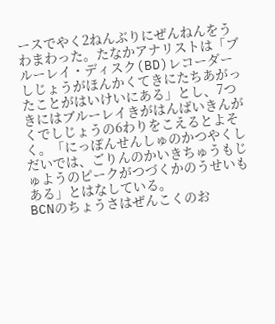ースでやく2ねんぶりにぜんねんをうわまわった。たなかアナリストは「ブルーレイ・ディスク(BD)レコーダーしじょうがほんかくてきにたちあがったことがはいけいにある」とし、7つきにはブルーレイきがはんばいきんがくでしじょうの6わりをこえるとよそく。「にっぽんせんしゅのかつやくしだいでは、ごりんのかいきちゅうもじゅようのピークがつづくかのうせいもある」とはなしている。
BCNのちょうさはぜんこくのお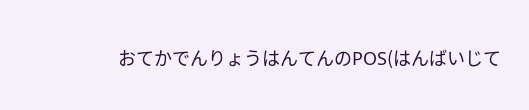おてかでんりょうはんてんのPOS(はんばいじて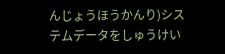んじょうほうかんり)システムデータをしゅうけい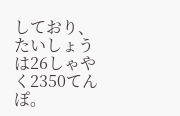しており、たいしょうは26しゃやく2350てんぽ。